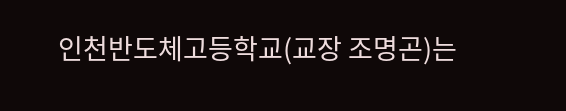인천반도체고등학교(교장 조명곤)는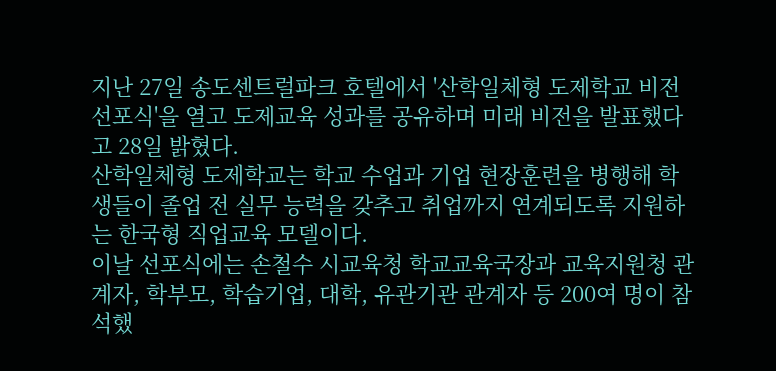지난 27일 송도센트럴파크 호텔에서 '산학일체형 도제학교 비전선포식'을 열고 도제교육 성과를 공유하며 미래 비전을 발표했다고 28일 밝혔다.
산학일체형 도제학교는 학교 수업과 기업 현장훈련을 병행해 학생들이 졸업 전 실무 능력을 갖추고 취업까지 연계되도록 지원하는 한국형 직업교육 모델이다.
이날 선포식에는 손철수 시교육청 학교교육국장과 교육지원청 관계자, 학부모, 학습기업, 대학, 유관기관 관계자 등 200여 명이 참석했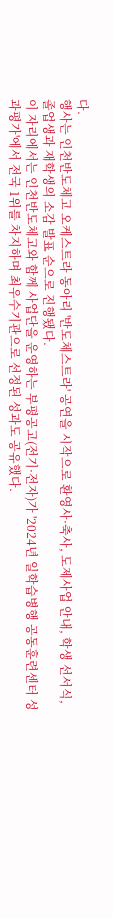다.
행사는 인천반도체고 오케스트라 동아리 '반도체스트라' 공연을 시작으로 환영사·축사, 도제사업 안내, 학생 선서식, 졸업생과 재학생의 소감 발표 순으로 진행됐다.
이 자리에서는 인천반도체고와 함께 사업단을 운영하는 부평공고(전기·전자)가 '2024년 일학습병행 공동훈련센터 성과평가'에서 전국 1위를 차지하며 최우수기관으로 선정된 성과도 공유했다.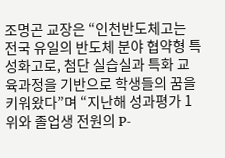조명곤 교장은 “인천반도체고는 전국 유일의 반도체 분야 협약형 특성화고로, 첨단 실습실과 특화 교육과정을 기반으로 학생들의 꿈을 키워왔다”며 “지난해 성과평가 1위와 졸업생 전원의 P-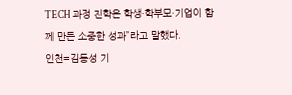TECH 과정 진학은 학생·학부모·기업이 함께 만든 소중한 성과”라고 말했다.
인천=김동성 기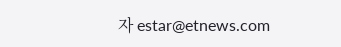자 estar@etnews.com